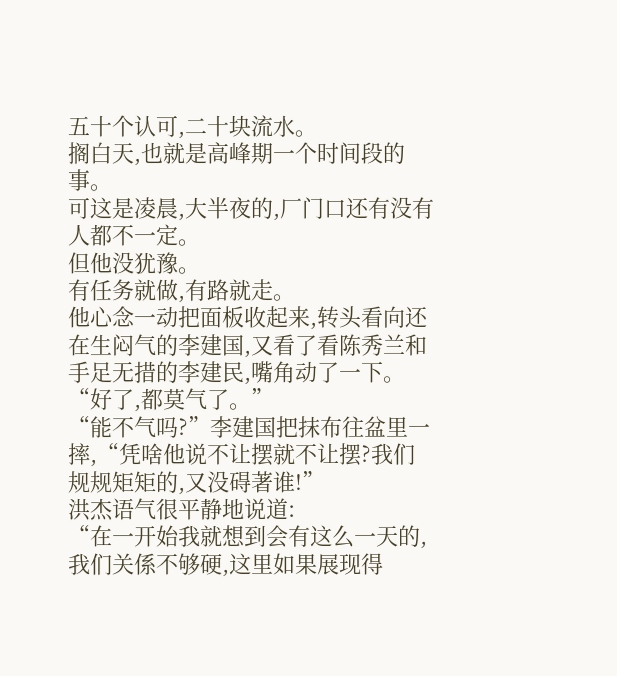五十个认可,二十块流水。
搁白天,也就是高峰期一个时间段的事。
可这是凌晨,大半夜的,厂门口还有没有人都不一定。
但他没犹豫。
有任务就做,有路就走。
他心念一动把面板收起来,转头看向还在生闷气的李建国,又看了看陈秀兰和手足无措的李建民,嘴角动了一下。
“好了,都莫气了。”
“能不气吗?”李建国把抹布往盆里一摔,“凭啥他说不让摆就不让摆?我们规规矩矩的,又没碍著谁!”
洪杰语气很平静地说道:
“在一开始我就想到会有这么一天的,我们关係不够硬,这里如果展现得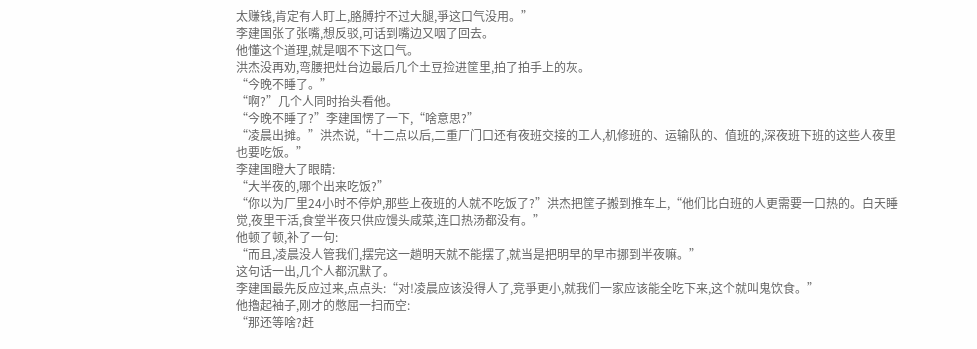太赚钱,肯定有人盯上,胳膊拧不过大腿,爭这口气没用。”
李建国张了张嘴,想反驳,可话到嘴边又咽了回去。
他懂这个道理,就是咽不下这口气。
洪杰没再劝,弯腰把灶台边最后几个土豆捡进筐里,拍了拍手上的灰。
“今晚不睡了。”
“啊?”几个人同时抬头看他。
“今晚不睡了?”李建国愣了一下,“啥意思?”
“凌晨出摊。”洪杰说,“十二点以后,二重厂门口还有夜班交接的工人,机修班的、运输队的、值班的,深夜班下班的这些人夜里也要吃饭。”
李建国瞪大了眼睛:
“大半夜的,哪个出来吃饭?”
“你以为厂里24小时不停炉,那些上夜班的人就不吃饭了?”洪杰把筐子搬到推车上,“他们比白班的人更需要一口热的。白天睡觉,夜里干活,食堂半夜只供应馒头咸菜,连口热汤都没有。”
他顿了顿,补了一句:
“而且,凌晨没人管我们,摆完这一趟明天就不能摆了,就当是把明早的早市挪到半夜嘛。”
这句话一出,几个人都沉默了。
李建国最先反应过来,点点头:“对!凌晨应该没得人了,竞爭更小,就我们一家应该能全吃下来,这个就叫鬼饮食。”
他擼起袖子,刚才的憋屈一扫而空:
“那还等啥?赶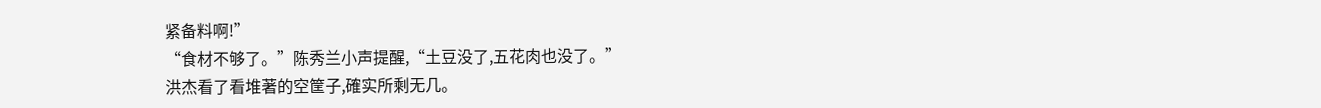紧备料啊!”
“食材不够了。”陈秀兰小声提醒,“土豆没了,五花肉也没了。”
洪杰看了看堆著的空筐子,確实所剩无几。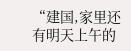“建国,家里还有明天上午的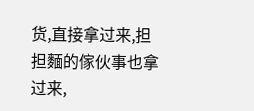货,直接拿过来,担担麵的傢伙事也拿过来,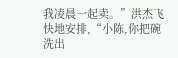我凌晨一起卖。”洪杰飞快地安排,“小陈,你把碗洗出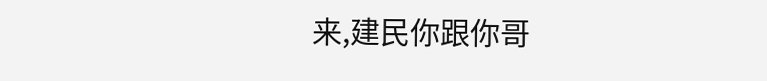来,建民你跟你哥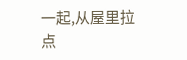一起,从屋里拉点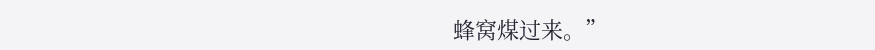蜂窝煤过来。”